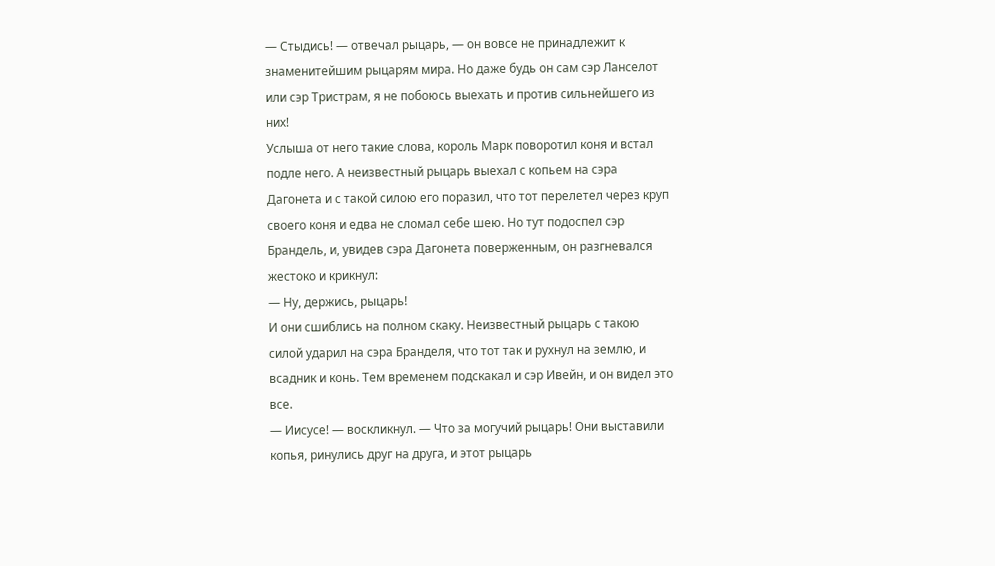— Стыдись! — отвечал рыцарь, — он вовсе не принадлежит к знаменитейшим рыцарям мира. Но даже будь он сам сэр Ланселот или сэр Тристрам, я не побоюсь выехать и против сильнейшего из них!
Услыша от него такие слова, король Марк поворотил коня и встал подле него. А неизвестный рыцарь выехал с копьем на сэра Дагонета и с такой силою его поразил, что тот перелетел через круп своего коня и едва не сломал себе шею. Но тут подоспел сэр Брандель, и, увидев сэра Дагонета поверженным, он разгневался жестоко и крикнул:
— Ну, держись, рыцарь!
И они сшиблись на полном скаку. Неизвестный рыцарь с такою силой ударил на сэра Бранделя, что тот так и рухнул на землю, и всадник и конь. Тем временем подскакал и сэр Ивейн, и он видел это все.
— Иисусе! — воскликнул. — Что за могучий рыцарь! Они выставили копья, ринулись друг на друга, и этот рыцарь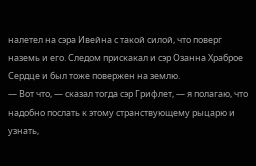налетел на сэра Ивейна с такой силой, что поверг наземь и его. Следом прискакал и сэр Озанна Храброе Сердце и был тоже повержен на землю.
— Вот что, — сказал тогда сэр Грифлет, — я полагаю, что надобно послать к этому странствующему рыцарю и узнать,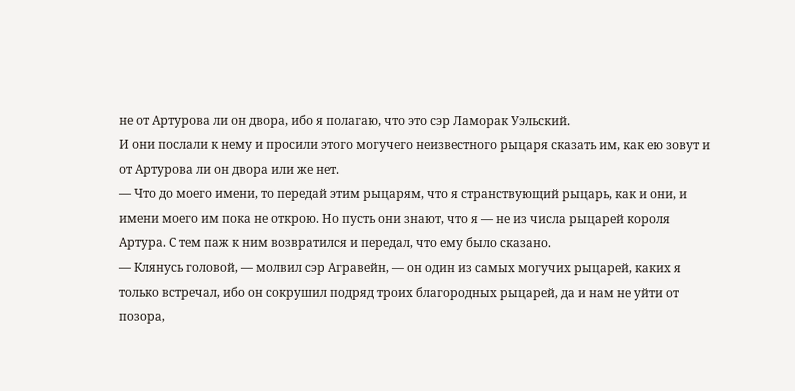не от Артурова ли он двора, ибо я полагаю, что это сэр Ламорак Уэльский.
И они послали к нему и просили этого могучего неизвестного рыцаря сказать им, как ею зовут и от Артурова ли он двора или же нет.
— Что до моего имени, то передай этим рыцарям, что я странствующий рыцарь, как и они, и имени моего им пока не открою. Но пусть они знают, что я — не из числа рыцарей короля Артура. С тем паж к ним возвратился и передал, что ему было сказано.
— Клянусь головой, — молвил сэр Агравейн, — он один из самых могучих рыцарей, каких я только встречал, ибо он сокрушил подряд троих благородных рыцарей, да и нам не уйти от позора,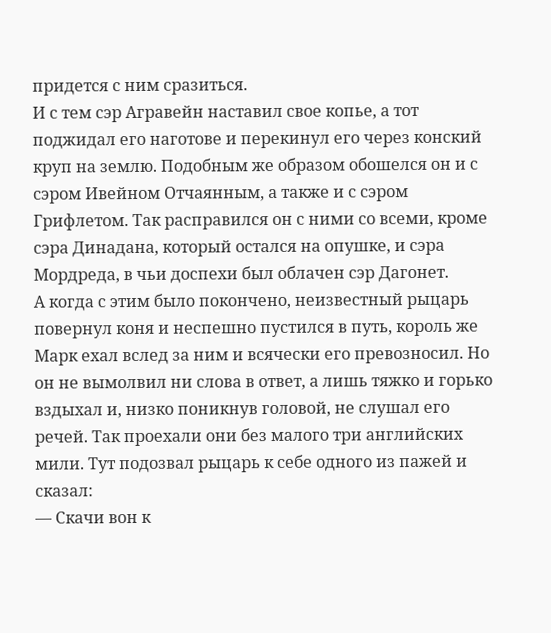придется с ним сразиться.
И с тем сэр Агравейн наставил свое копье, а тот поджидал его наготове и перекинул его через конский круп на землю. Подобным же образом обошелся он и с сэром Ивейном Отчаянным, а также и с сэром Грифлетом. Так расправился он с ними со всеми, кроме сэра Динадана, который остался на опушке, и сэра Мордреда, в чьи доспехи был облачен сэр Дагонет.
А когда с этим было покончено, неизвестный рыцарь повернул коня и неспешно пустился в путь, король же Марк ехал вслед за ним и всячески его превозносил. Но он не вымолвил ни слова в ответ, а лишь тяжко и горько вздыхал и, низко поникнув головой, не слушал его речей. Так проехали они без малого три английских мили. Тут подозвал рыцарь к себе одного из пажей и сказал:
— Скачи вон к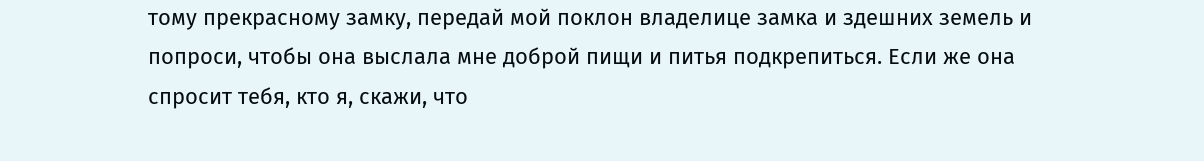тому прекрасному замку, передай мой поклон владелице замка и здешних земель и попроси, чтобы она выслала мне доброй пищи и питья подкрепиться. Если же она спросит тебя, кто я, скажи, что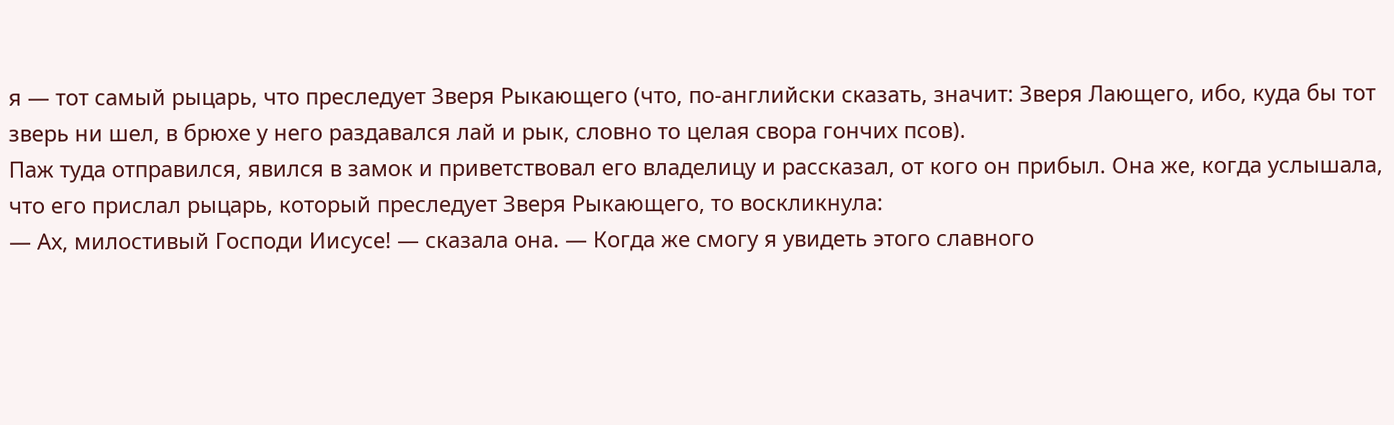я — тот самый рыцарь, что преследует Зверя Рыкающего (что, по-английски сказать, значит: Зверя Лающего, ибо, куда бы тот зверь ни шел, в брюхе у него раздавался лай и рык, словно то целая свора гончих псов).
Паж туда отправился, явился в замок и приветствовал его владелицу и рассказал, от кого он прибыл. Она же, когда услышала, что его прислал рыцарь, который преследует Зверя Рыкающего, то воскликнула:
— Ах, милостивый Господи Иисусе! — сказала она. — Когда же смогу я увидеть этого славного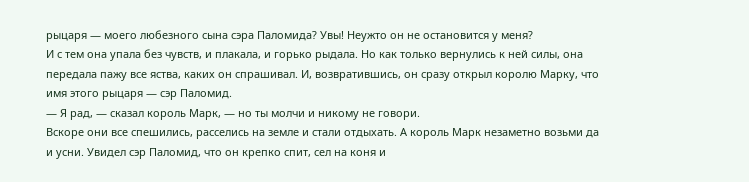рыцаря — моего любезного сына сэра Паломида? Увы! Неужто он не остановится у меня?
И с тем она упала без чувств, и плакала, и горько рыдала. Но как только вернулись к ней силы, она передала пажу все яства, каких он спрашивал. И, возвратившись, он сразу открыл королю Марку, что имя этого рыцаря — сэр Паломид.
— Я рад, — сказал король Марк, — но ты молчи и никому не говори.
Вскоре они все спешились, расселись на земле и стали отдыхать. А король Марк незаметно возьми да и усни. Увидел сэр Паломид, что он крепко спит, сел на коня и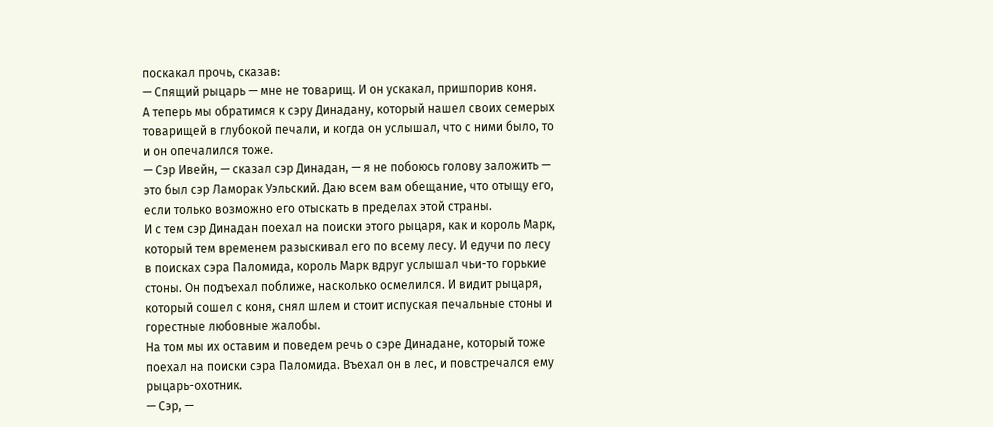поскакал прочь, сказав:
— Спящий рыцарь — мне не товарищ. И он ускакал, пришпорив коня.
А теперь мы обратимся к сэру Динадану, который нашел своих семерых товарищей в глубокой печали, и когда он услышал, что с ними было, то и он опечалился тоже.
— Сэр Ивейн, — сказал сэр Динадан, — я не побоюсь голову заложить — это был сэр Ламорак Уэльский. Даю всем вам обещание, что отыщу его, если только возможно его отыскать в пределах этой страны.
И с тем сэр Динадан поехал на поиски этого рыцаря, как и король Марк, который тем временем разыскивал его по всему лесу. И едучи по лесу в поисках сэра Паломида, король Марк вдруг услышал чьи-то горькие стоны. Он подъехал поближе, насколько осмелился. И видит рыцаря, который сошел с коня, снял шлем и стоит испуская печальные стоны и горестные любовные жалобы.
На том мы их оставим и поведем речь о сэре Динадане, который тоже поехал на поиски сэра Паломида. Въехал он в лес, и повстречался ему рыцарь-охотник.
— Сэр, —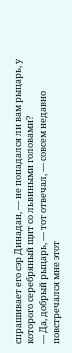спрашивает его сэр Динадан, — не попадался ли вам рыцарь, у которого серебряный щит со львиными головами?
— Да, добрый рыцарь, — тот отвечал, — совсем недавно повстречался мне этот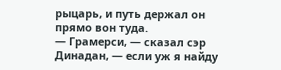рыцарь, и путь держал он прямо вон туда.
— Грамерси, — сказал сэр Динадан, — если уж я найду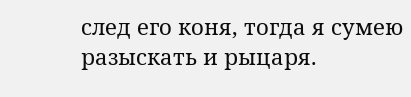след его коня, тогда я сумею разыскать и рыцаря.